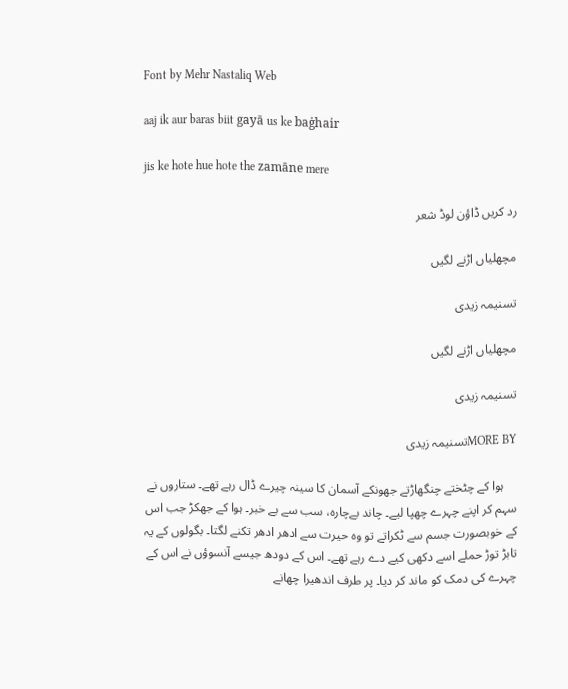Font by Mehr Nastaliq Web

aaj ik aur baras biit gayā us ke baġhair

jis ke hote hue hote the zamāne mere

رد کریں ڈاؤن لوڈ شعر

مچھلیاں اڑنے لگیں

تسنیمہ زیدی

مچھلیاں اڑنے لگیں

تسنیمہ زیدی

MORE BYتسنیمہ زیدی

    ہوا کے چٹختے چنگھاڑتے جھونکے آسمان کا سینہ چیرے ڈال رہے تھے۔ ستاروں نے سہم کر اپنے چہرے چھپا لیے۔ چاند بےچارہ، سب سے بے خبر۔ ہوا کے جھکڑ جب اس کے خوبصورت جسم سے ٹکراتے تو وہ حیرت سے ادھر ادھر تکنے لگتا۔ بگولوں کے یہ تابڑ توڑ حملے اسے دکھی کیے دے رہے تھے۔ اس کے دودھ جیسے آنسوؤں نے اس کے چہرے کی دمک کو ماند کر دیا۔ پر طرف اندھیرا چھانے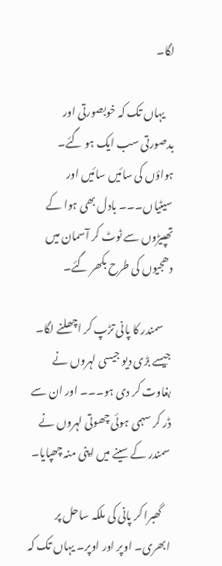لگا۔

    یہاں تک کہ خوبصورتی اور بدصورتی سب ایک ہو گئے۔ ہواؤں کی سائیں سائیں اور سیٹیاں۔۔۔ بادل بھی ہوا کے تھپیڑوں سے ٹوٹ کر آسمان میں دھجیوں کی طرح بکھر گئے۔

    سمندر کا پانی تڑپ کر اچھلنے لگا۔ جیسے بڑی دیو جیسی لہروں نے بغاوت کر دی ہو۔۔۔ اور ان سے ڈر کر سہمی ہوئی چھوتی لہروں نے سمندر کے سینے میں اپنی منہ چھپایا۔

    گھبرا کر پانی کی ملکہ ساحل پر ابھری۔ اوپر اور اوپر۔ یہاں تک کہ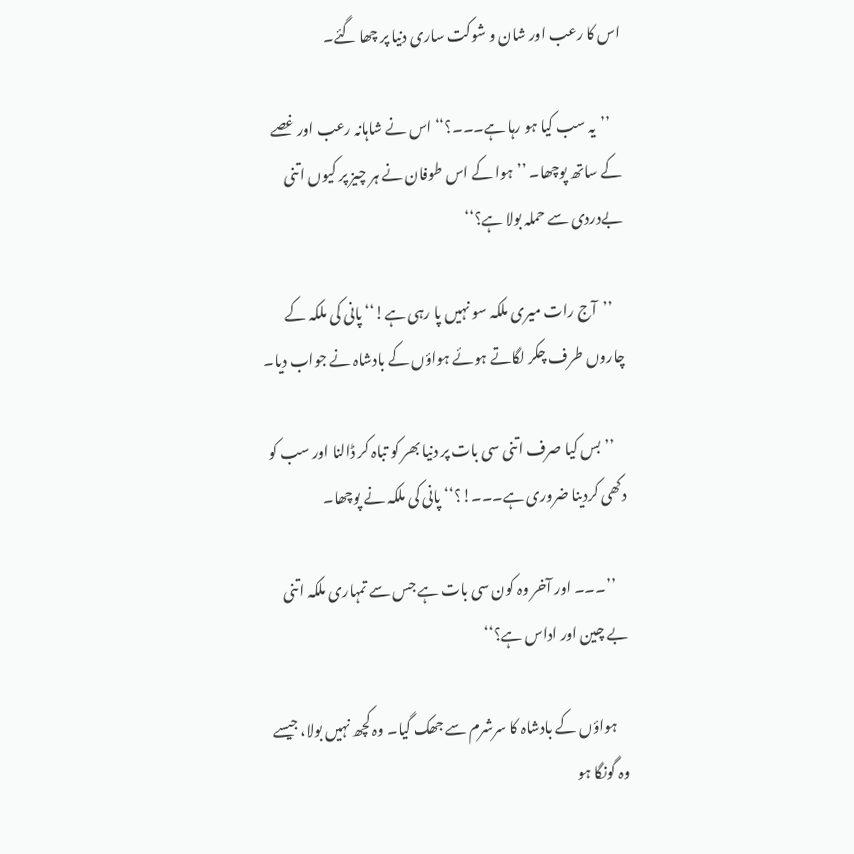اس کا رعب اور شان و شوکت ساری دنیا پر چھا گئے۔

    ’’یہ سب کیا ہو رہا ہے۔۔۔؟‘‘ اس نے شاہانہ رعب اور غصے کے ساتھ پوچھا۔ ’’ہوا کے اس طوفان نے ہر چیز پر کیوں اتنی بےدردی سے حملہ بولا ہے؟‘‘

    ’’آج رات میری ملکہ سو نہیں پا رہی ہے!‘‘ پانی کی ملکہ کے چاروں طرف چکر لگاتے ہوئے ہواؤں کے بادشاہ نے جواب دیا۔

    ’’بس کیا صرف اتنی سی بات پر دنیا بھر کو تباہ کر ڈالنا اور سب کو دکھی کردینا ضروری ہے۔۔۔!؟‘‘ پانی کی ملکہ نے پوچھا۔

    ’’۔۔۔ اور آخر وہ کون سی بات ہے جس سے تمہاری ملکہ اتنی بے چین اور اداس ہے؟‘‘

    ہواؤں کے بادشاہ کا سرشرم سے جھک گیا۔ وہ کچھ نہیں بولا، جیسے وہ گونگا ہو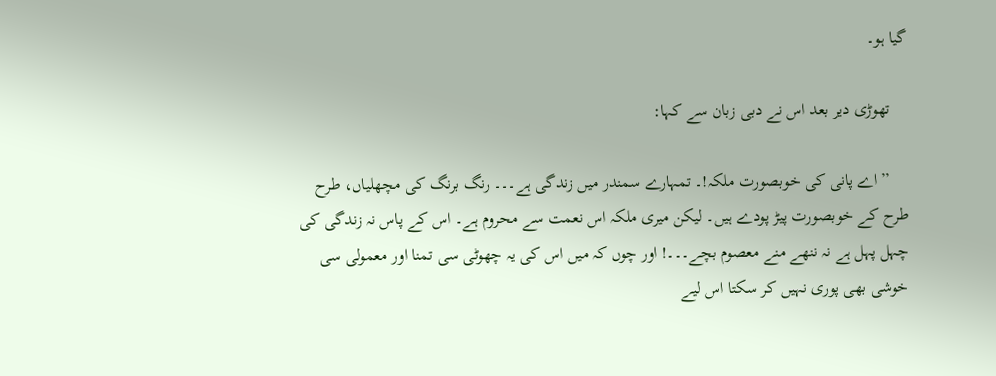گیا ہو۔

    تھوڑی دیر بعد اس نے دبی زبان سے کہا:

    ’’اے پانی کی خوبصورت ملکہ!۔ تمہارے سمندر میں زندگی ہے۔۔۔ رنگ برنگ کی مچھلیاں، طرح طرح کے خوبصورت پیڑ پودے ہیں۔ لیکن میری ملکہ اس نعمت سے محروم ہے۔ اس کے پاس نہ زندگی کی چہل پہل ہے نہ ننھے منے معصوم بچے۔۔۔! اور چوں کہ میں اس کی یہ چھوٹی سی تمنا اور معمولی سی خوشی بھی پوری نہیں کر سکتا اس لیے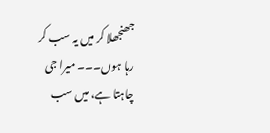جھنجھلا کر میں یہ سب کر رہا ہوں۔۔۔ میرا جی چاہتا ہے، میں سب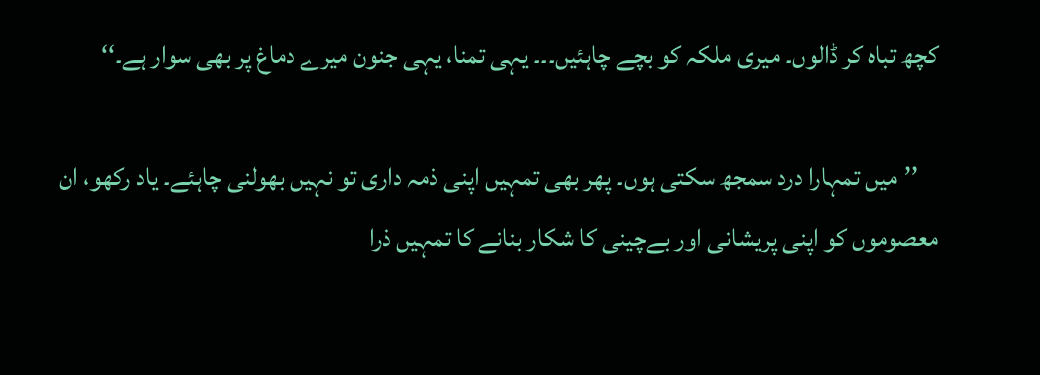کچھ تباہ کر ڈالوں۔ میری ملکہ کو بچے چاہئیں۔۔۔ یہی تمنا، یہی جنون میرے دماغ پر بھی سوار ہے۔‘‘

    ’’میں تمہارا درد سمجھ سکتی ہوں۔ پھر بھی تمہیں اپنی ذمہ داری تو نہیں بھولنی چاہئے۔ یاد رکھو، ان معصوموں کو اپنی پریشانی اور بےچینی کا شکار بنانے کا تمہیں ذرا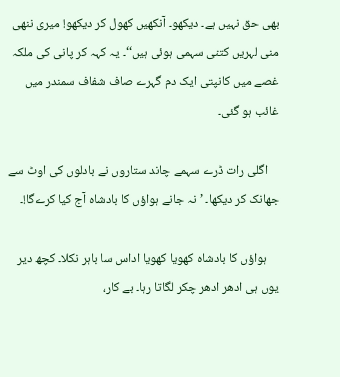بھی حق نہیں ہے۔ دیکھو۔ آنکھیں کھول کر دیکھو! میری ننھی منی لہریں کتنی سہمی ہوئی ہیں‘‘۔ یہ کہہ کر پانی کی ملکہ غصے میں کانپتی ایک دم گہرے صاف شفاف سمندر میں غائب ہو گئی۔

    اگلی رات ڈرے سہمے چاند ستاروں نے بادلوں کی اوٹ سے جھانک کر دیکھا۔ ’نہ جانے ہواؤں کا بادشاہ آج کیا کرےگا!۔

    ہواؤں کا بادشاہ کھویا کھویا اداس سا باہر نکلا۔ کچھ دیر یوں ہی ادھر ادھر چکر لگاتا رہا۔ بے کار،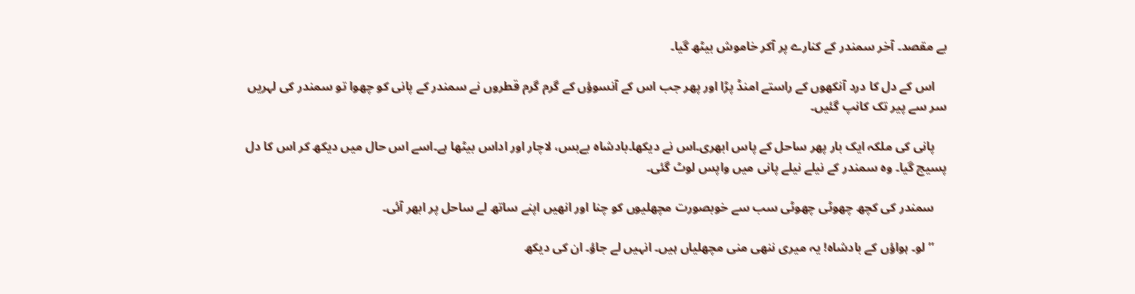بے مقصد۔ آخر سمندر کے کنارے پر آکر خاموش بیٹھ گیا۔

    اس کے دل کا درد آنکھوں کے راستے امنڈ پڑا اور پھر جب اس کے آنسوؤں کے گرم گرم قطروں نے سمندر کے پانی کو چھوا تو سمندر کی لہریں سر سے پیر تک کانپ گئیں۔

    پانی کی ملکہ ایک بار پھر ساحل کے پاس ابھری۔اس نے دیکھا۔بادشاہ بےبس، لاچار اور اداس بیٹھا ہے۔اسے اس حال میں دیکھ کر اس کا دل پسیج گیا۔ وہ سمندر کے نیلے نیلے پانی میں واپس لوٹ گئی۔

    سمندر کی کچھ چھوٹی چھوٹی سب سے خوبصورت مچھلیوں کو چنا اور انھیں اپنے ساتھ لے ساحل پر ابھر آئی۔

    ’’لو۔ ہواؤں کے بادشاہ! یہ میری ننھی منی مچھلیاں ہیں۔ انہیں لے جاؤ۔ ان کی دیکھ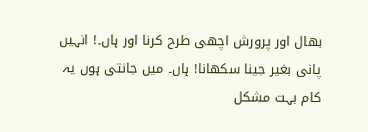بھال اور پرورش اچھی طرح کرنا اور ہاں۔! انہیں پانی بغیر جینا سکھانا! ہاں۔ میں جانتی ہوں یہ کام بہت مشکل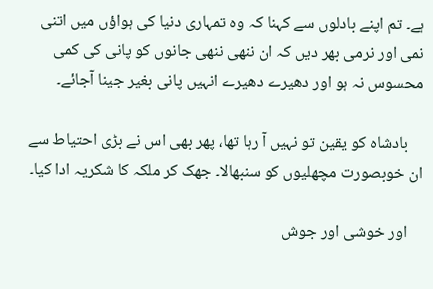ہے۔ تم اپنے بادلوں سے کہنا کہ وہ تمہاری دنیا کی ہواؤں میں اتنی نمی اور نرمی بھر دیں کہ ان ننھی ننھی جانوں کو پانی کی کمی محسوس نہ ہو اور دھیرے دھیرے انہیں پانی بغیر جینا آجائے۔

    بادشاہ کو یقین تو نہیں آ رہا تھا، پھر بھی اس نے بڑی احتیاط سے ان خوبصورت مچھلیوں کو سنبھالا۔ جھک کر ملکہ کا شکریہ ادا کیا۔

    اور خوشی اور جوش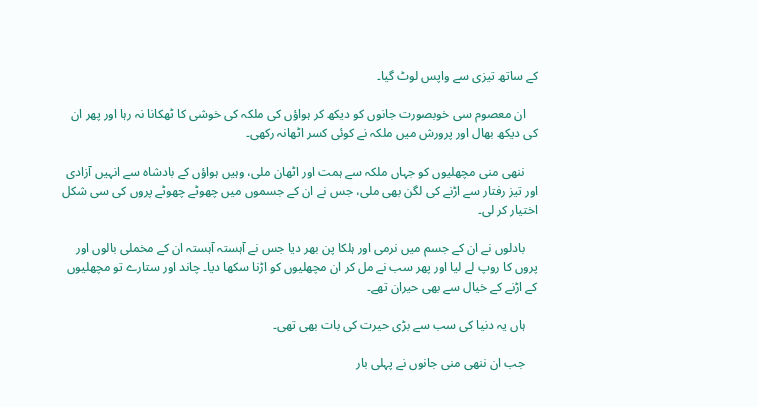کے ساتھ تیزی سے واپس لوٹ گیا۔

    ان معصوم سی خوبصورت جانوں کو دیکھ کر ہواؤں کی ملکہ کی خوشی کا ٹھکانا نہ رہا اور پھر ان کی دیکھ بھال اور پرورش میں ملکہ نے کوئی کسر اٹھانہ رکھی۔

    ننھی منی مچھلیوں کو جہاں ملکہ سے ہمت اور اٹھان ملی، وہیں ہواؤں کے بادشاہ سے انہیں آزادی اور تیز رفتار سے اڑنے کی لگن بھی ملی، جس نے ان کے جسموں میں چھوٹے چھوٹے پروں کی سی شکل اختیار کر لی۔

    بادلوں نے ان کے جسم میں نرمی اور ہلکا پن بھر دیا جس نے آہستہ آہستہ ان کے مخملی بالوں اور پروں کا روپ لے لیا اور پھر سب نے مل کر ان مچھلیوں کو اڑنا سکھا دیا۔ چاند اور ستارے تو مچھلیوں کے اڑنے کے خیال سے بھی حیران تھے۔

    ہاں یہ دنیا کی سب سے بڑی حیرت کی بات بھی تھی۔

    جب ان ننھی منی جانوں نے پہلی بار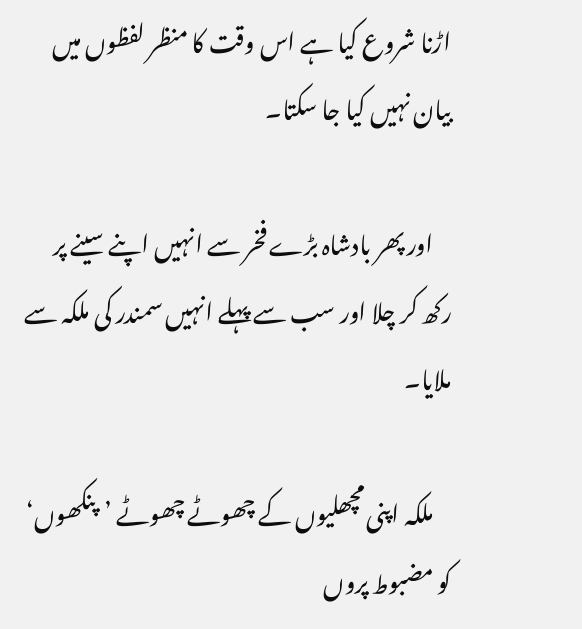اڑنا شروع کیا ہے اس وقت کا منظر لفظوں میں بیان نہیں کیا جا سکتا۔

    اور پھر بادشاہ بڑے فخر سے انہیں اپنے سینے پر رکھ کر چلا اور سب سے پہلے انہیں سمندر کی ملکہ سے ملایا۔

    ملکہ اپنی مچھلیوں کے چھوٹے چھوٹے ’پنکھوں‘ کو مضبوط پروں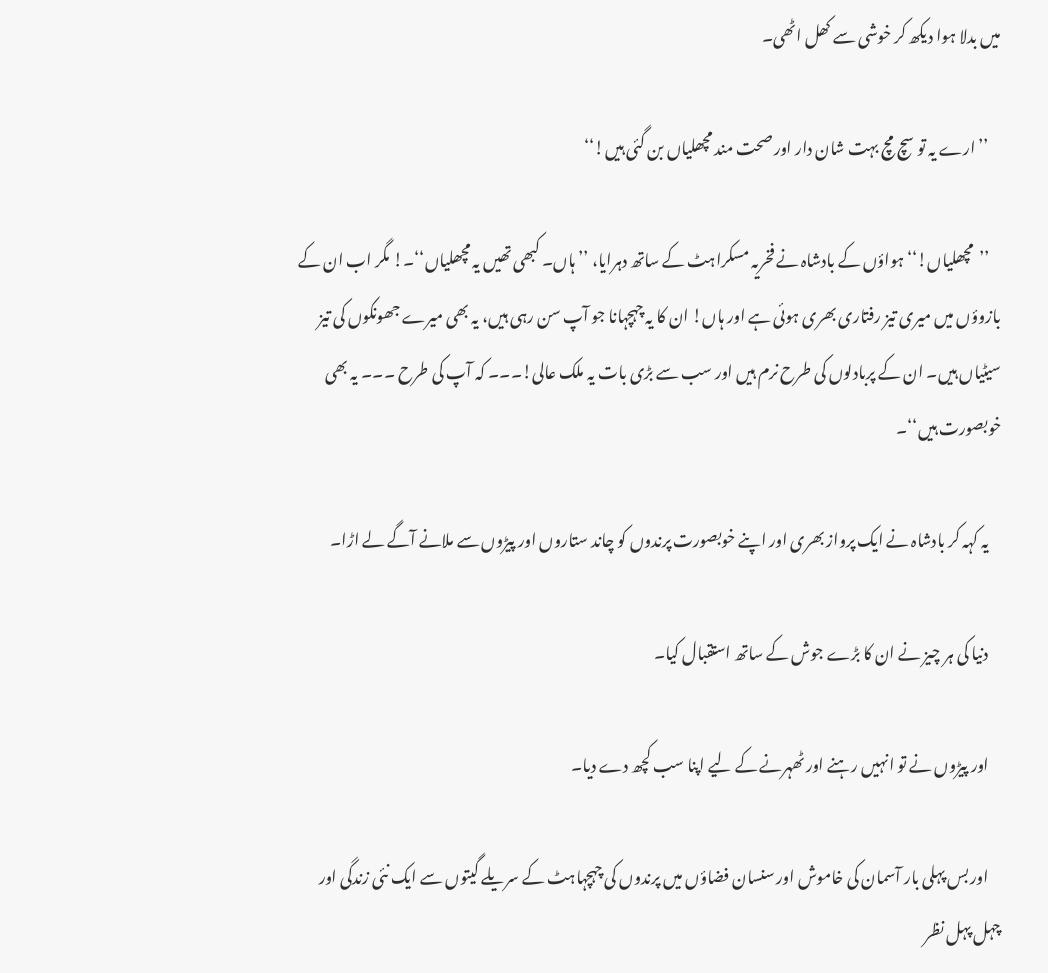میں بدلا ہوا دیکھ کر خوشی سے کھل اٹھی۔

    ’’ارے یہ تو سچ مچ بہت شان دار اور صحت مند مچھلیاں بن گئی ہیں!‘‘

    ’’مچھلیاں!‘‘ ہواؤں کے بادشاہ نے فخریہ مسکراہٹ کے ساتھ دہرایا، ’’ہاں۔ کبھی تھیں یہ مچھلیاں‘‘۔! مگر اب ان کے بازوؤں میں میری تیز رفتاری بھری ہوئی ہے اور ہاں! ان کا یہ چہچہانا جو آپ سن رہی ہیں، یہ بھی میرے جھونکوں کی تیز سیٹیاں ہیں۔ ان کے پربادلوں کی طرح نرم ہیں اور سب سے بڑی بات یہ ملک عالی!۔۔۔ کہ آپ کی طرح ۔۔۔ یہ بھی خوبصورت ہیں‘‘۔

    یہ کہہ کر بادشاہ نے ایک پرواز بھری اور اپنے خوبصورت پرندوں کو چاند ستاروں اور پیڑوں سے ملانے آگے لے اڑا۔

    دنیا کی ہر چیز نے ان کا بڑے جوش کے ساتھ استقبال کیا۔

    اور پیڑوں نے تو انہیں رہنے اور ٹھہرنے کے لیے اپنا سب کچھ دے دیا۔

    اور بس پہلی بار آسمان کی خاموش اور سنسان فضاؤں میں پرندوں کی چہچہاہٹ کے سریلے گیتوں سے ایک نئی زندگی اور چہل پہل نظر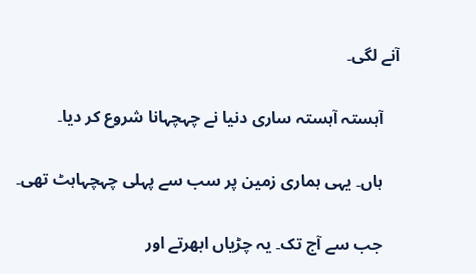آنے لگی۔

    آہستہ آہستہ ساری دنیا نے چہچہانا شروع کر دیا۔

    ہاں۔ یہی ہماری زمین پر سب سے پہلی چہچہاہٹ تھی۔

    جب سے آج تک۔ یہ چڑیاں ابھرتے اور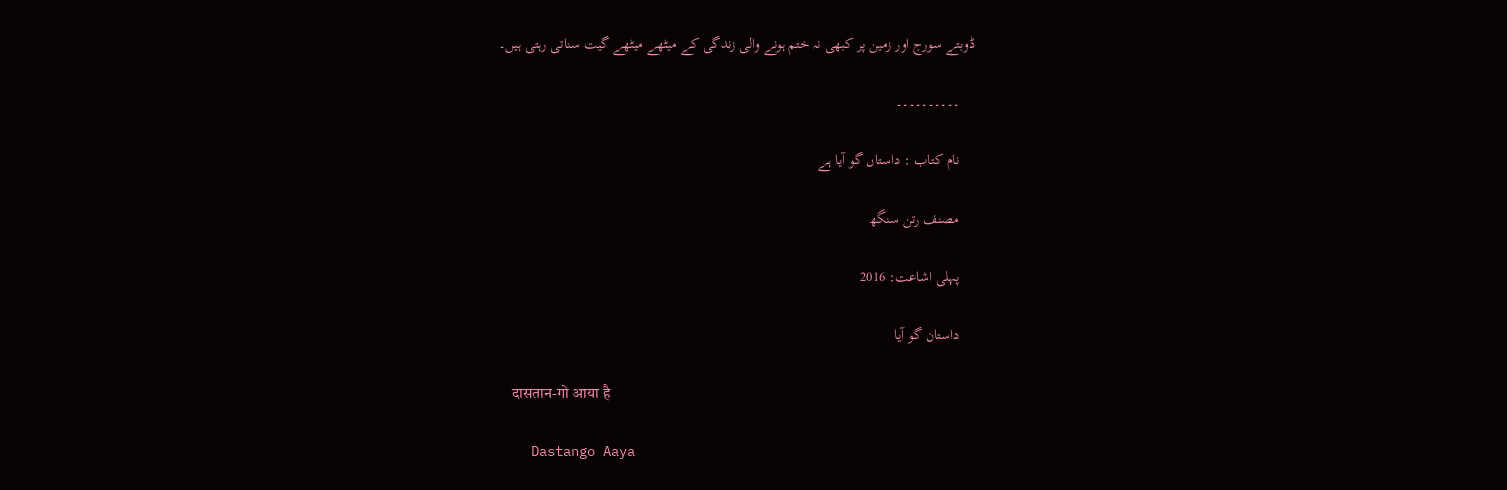ڈوبتے سورج اور زمین پر کبھی نہ ختم ہونے والی زندگی کے میٹھے میٹھے گیت سناتی رہتی ہیں۔

    ۔۔۔۔۔۔۔۔۔۔

    نام کتاب : داستاں گو آیا ہے

    مصنف رتن سنگھ

    پہلی اشاعت: 2016

    داستان گو آیا

    दासतान-गो आया है

    Dastango Aaya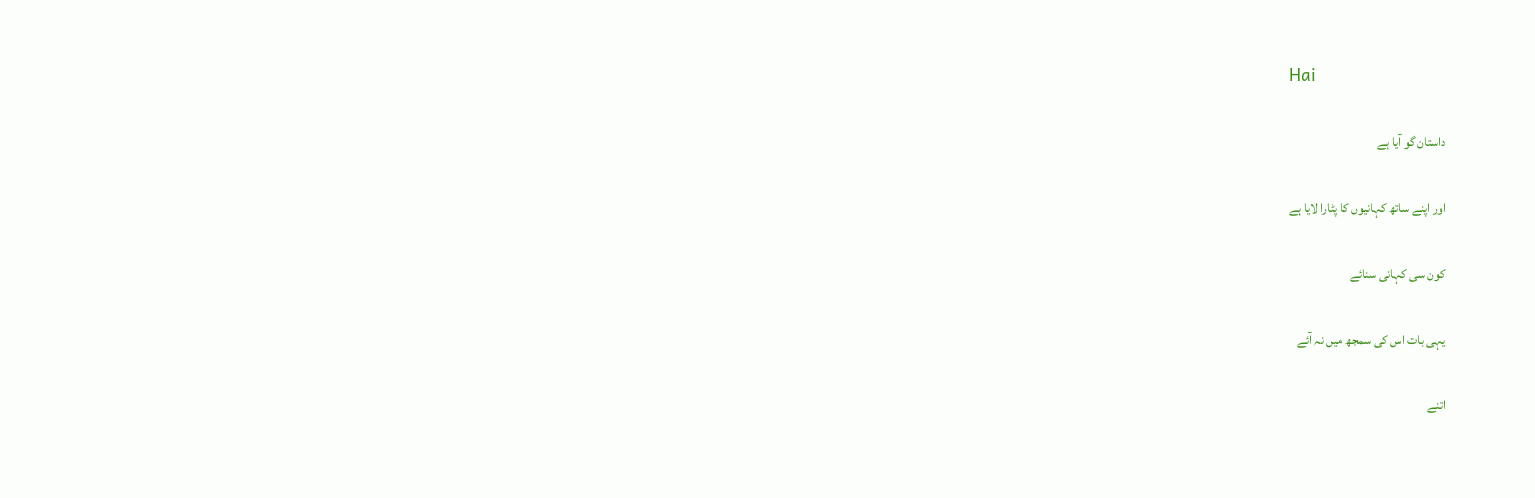Hai

    داستان گو آیا ہے

    اور اپنے ساتھ کہانیوں کا پٹارا لایا ہے

    کون سی کہانی سنائے

    یہی بات اس کی سمجھ میں نہ آئے

    اتنے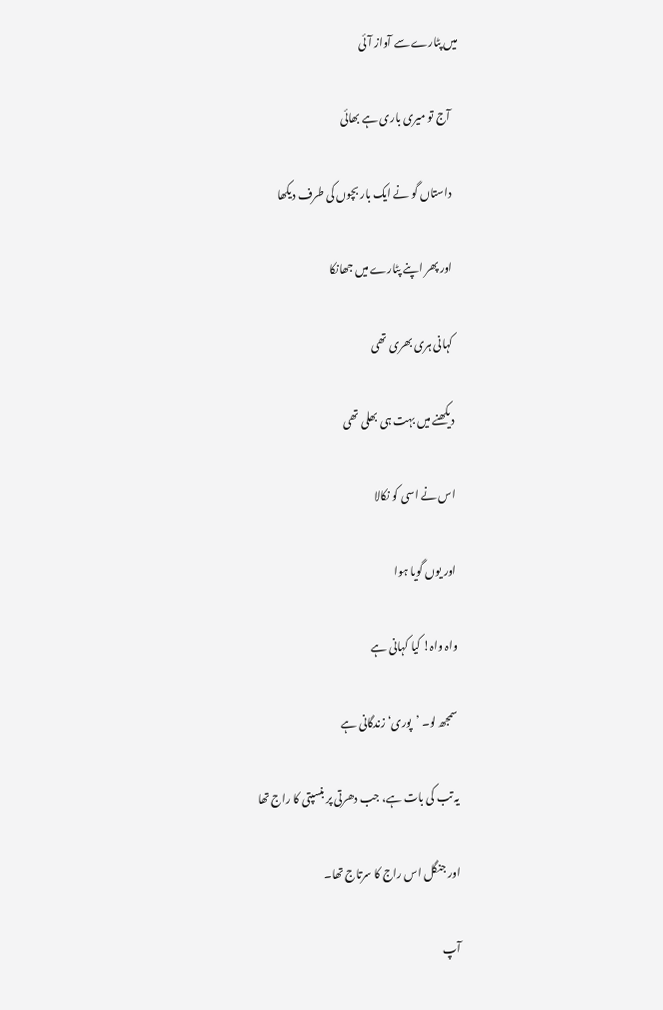میں پٹارے سے آواز آئی

    آج تو میری باری ہے بھائی

    داستاں گو نے ایک بار بچوں کی طرف دیکھا

    اور پھر اپنے پٹارے میں جھانکا

    کہانی ہری بھری تھی

    دیکھنے میں بہت ہی بھلی تھی

    اس نے اسی کو نکالا

    اور یوں گویا ہوا

    واہ واہ! کیا کہانی ہے

    سمجھ لو۔ ’پوری‘ زندگانی ہے

    یہ تب کی بات ہے، جب دھرتی پر بنسپتی کا راج تھا

    اور جنگل اس راج کا سرتاج تھا۔

    آپ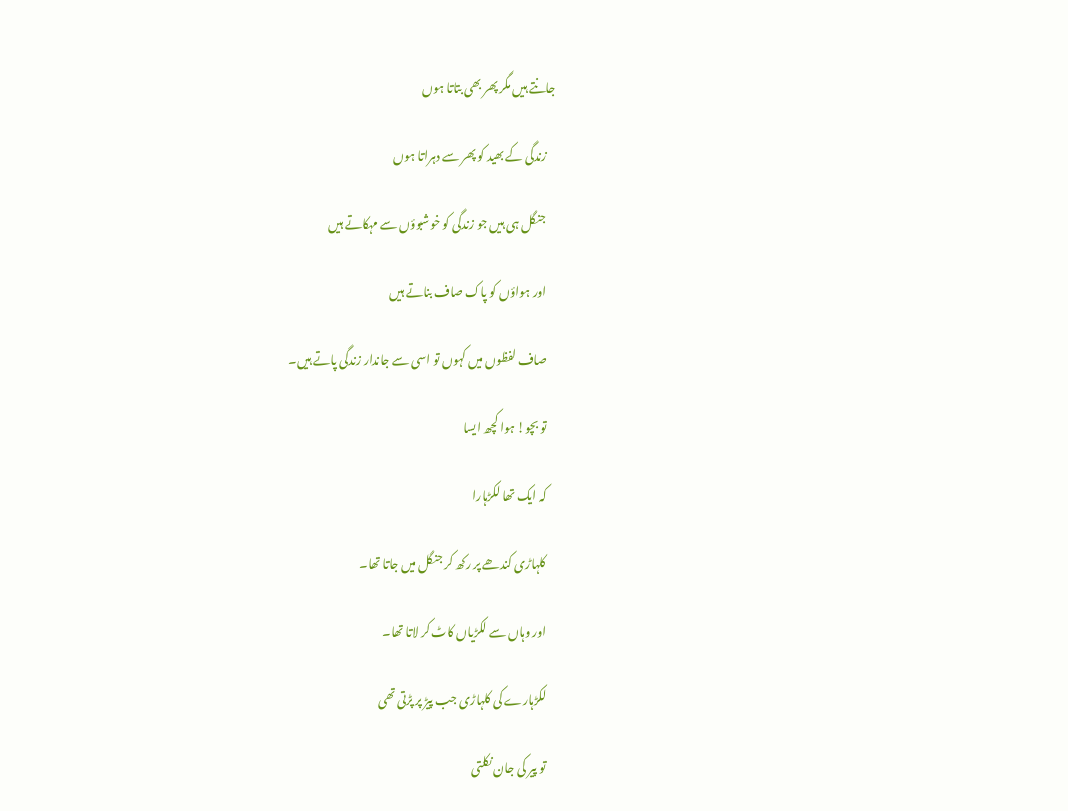جانتے ہیں مگر پھر بھی بتاتا ہوں

    زندگی کے بھید کو پھر سے دہراتا ہوں

    جنگل ہی ہیں جو زندگی کو خوشبوؤں سے مہکاتے ہیں

    اور ہواؤں کو پاک صاف بناتے ہیں

    صاف لفظوں میں کہوں تو اسی سے جاندار زندگی پاتے ہیں۔

    تو بچو! ہوا کچھ ایسا

    کہ ایک تھا لکڑہارا

    کلہاڑی کندھے پر رکھ کر جنگل میں جاتا تھا۔

    اور وہاں سے لکڑیاں کاٹ کر لاتا تھا۔

    لکڑہارے کی کلہاڑی جب پیڑ پر پڑتی تھی

    تو پیر کی جان نکلتی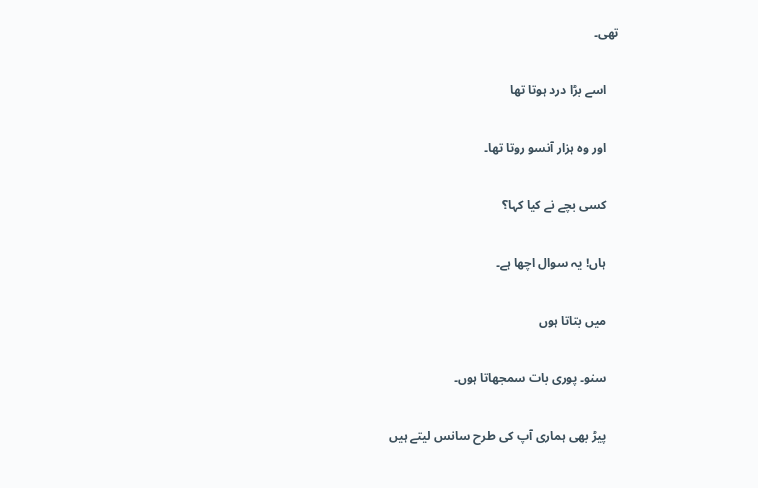تھی۔

    اسے بڑا درد ہوتا تھا

    اور وہ ہزار آنسو روتا تھا۔

    کسی بچے نے کیا کہا؟

    ہاں! یہ سوال اچھا ہے۔

    میں بتاتا ہوں

    سنو۔ پوری بات سمجھاتا ہوں۔

    پیڑ بھی ہماری آپ کی طرح سانس لیتے ہیں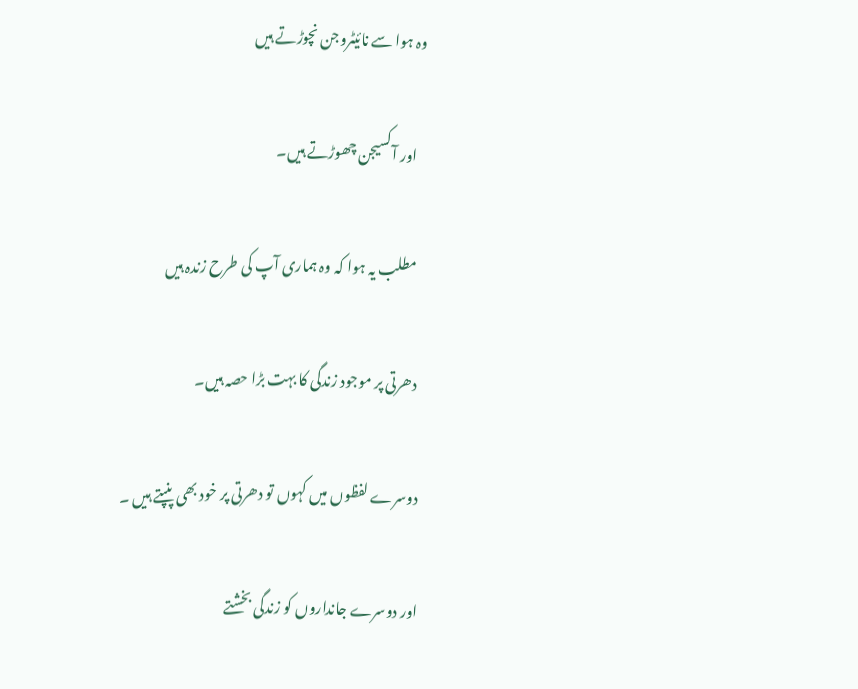وہ ہوا سے نائیٹروجن نچوڑتے ہیں

    اور آکسیجن چھوڑتے ہیں۔

    مطلب یہ ہوا کہ وہ ہماری آپ کی طرح زندہ ہیں

    دھرتی پر موجود زندگی کا بہت بڑا حصہ ہیں۔

    دوسرے لفظوں میں کہوں تو دھرتی پر خود بھی پنپتے ہیں ۔

    اور دوسرے جانداروں کو زندگی بخشتے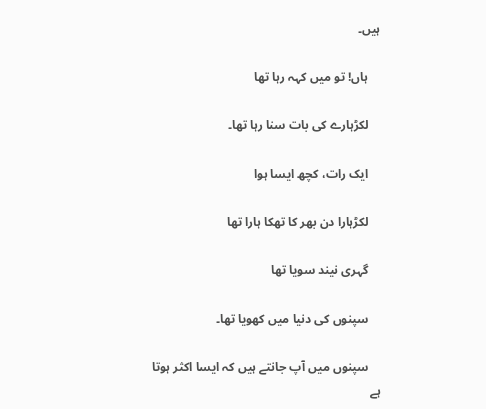ہیں۔

    ہاں! تو میں کہہ رہا تھا

    لکڑہارے کی بات سنا رہا تھا۔

    ایک رات، کچھ ایسا ہوا

    لکڑہارا دن بھر کا تھکا ہارا تھا

    گہری نیند سویا تھا

    سپنوں کی دنیا میں کھویا تھا۔

    سپنوں میں آپ جانتے ہیں کہ ایسا اکثر ہوتا ہے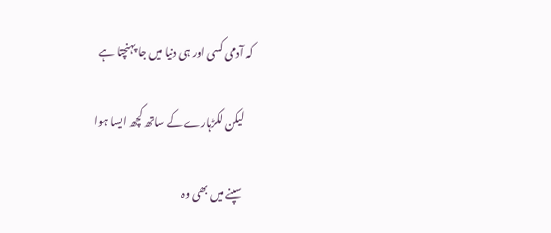کہ آدمی کسی اور ہی دنیا میں جا پہنچتا ہے

    لیکن لکڑہارے کے ساتھ کچھ ایسا ہوا

    سپنے میں بھی وہ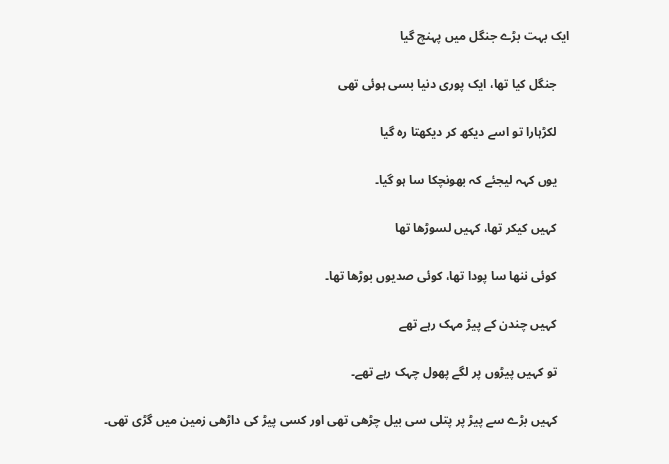ایک بہت بڑے جنگل میں پہنچ گیا

    جنگل کیا تھا، ایک پوری دنیا بسی ہوئی تھی

    لکڑہارا تو اسے دیکھ کر دیکھتا رہ گیا

    یوں کہہ لیجئے کہ بھونچکا سا ہو گیا۔

    کہیں کیکر تھا، کہیں لسوڑھا تھا

    کوئی ننھا سا پودا تھا، کوئی صدیوں بوڑھا تھا۔

    کہیں چندن کے پیڑ مہک رہے تھے

    تو کہیں پیڑوں پر لگے پھول چہک رہے تھے۔

    کہیں بڑے سے پیڑ پر پتلی سی بیل چڑھی تھی اور کسی پیڑ کی داڑھی زمین میں گڑی تھی۔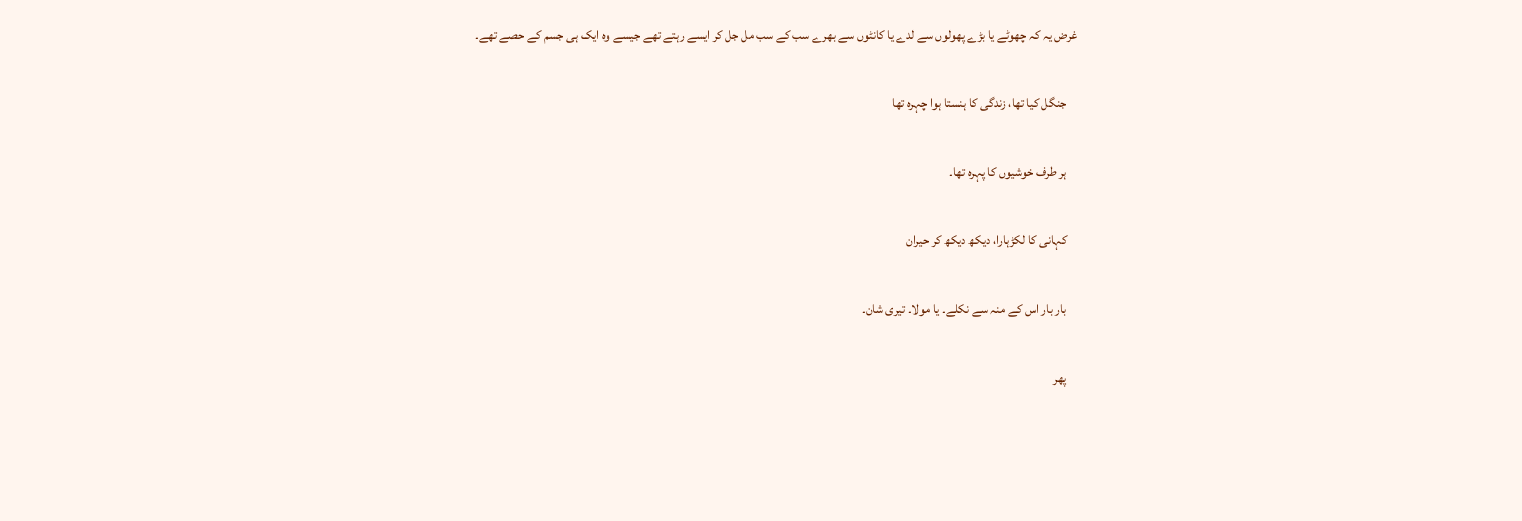غرض یہ کہ چھوٹے یا بڑے پھولوں سے لدے یا کانٹوں سے بھرے سب کے سب مل جل کر ایسے رہتے تھے جیسے وہ ایک ہی جسم کے حصے تھے۔

    جنگل کیا تھا، زندگی کا ہنستا ہوا چہرہ تھا

    ہر طرف خوشیوں کا پہرہ تھا۔

    کہانی کا لکڑہارا، دیکھ دیکھ کر حیران

    بار بار اس کے منہ سے نکلے۔ یا مولا۔ تیری شان۔

    پھر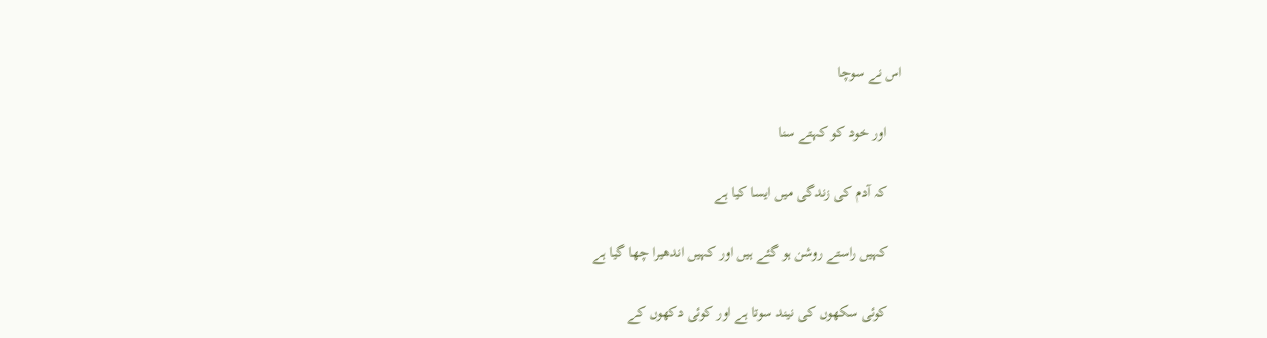اس نے سوچا

    اور خود کو کہتے سنا

    کہ آدم کی زندگی میں ایسا کیا ہے

    کہیں راستے روشن ہو گئے ہیں اور کہیں اندھیرا چھا گیا ہے

    کوئی سکھوں کی نیند سوتا ہے اور کوئی دکھوں کے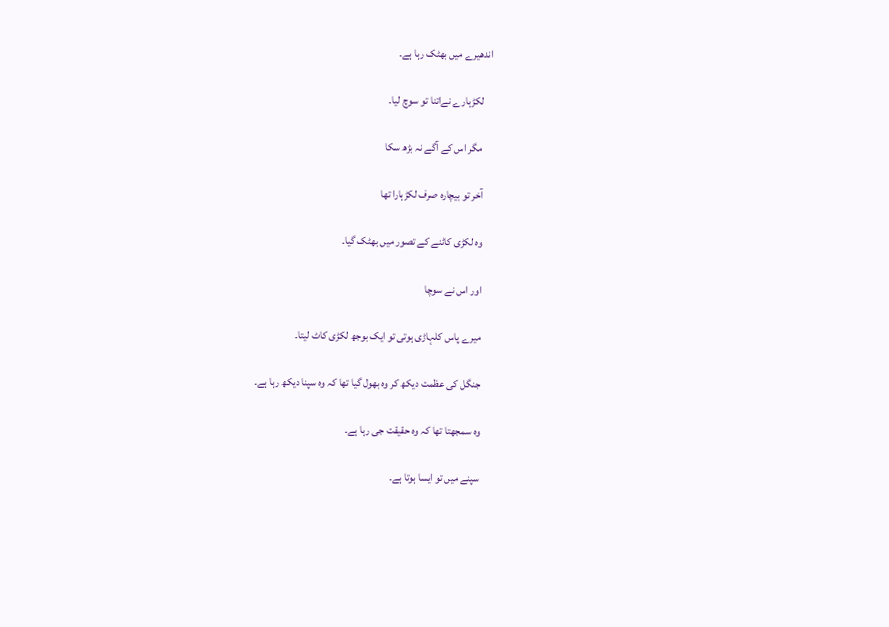اندھیرے میں بھٹک رہا ہے۔

    لکڑہارے نےاتنا تو سوچ لیا۔

    مگر اس کے آگے نہ بڑھ سکا

    آخر تو بیچارہ صرف لکڑہارا تھا

    وہ لکڑی کاٹنے کے تصور میں بھٹک گیا۔

    اور اس نے سوچا

    میرے پاس کلہاڑی ہوتی تو ایک بوجھ لکڑی کاٹ لیتا۔

    جنگل کی عظمت دیکھ کر وہ بھول گیا تھا کہ وہ سپنا دیکھ رہا ہے۔

    وہ سمجھتا تھا کہ وہ حقیقت جی رہا ہے۔

    سپنے میں تو ایسا ہوتا ہے۔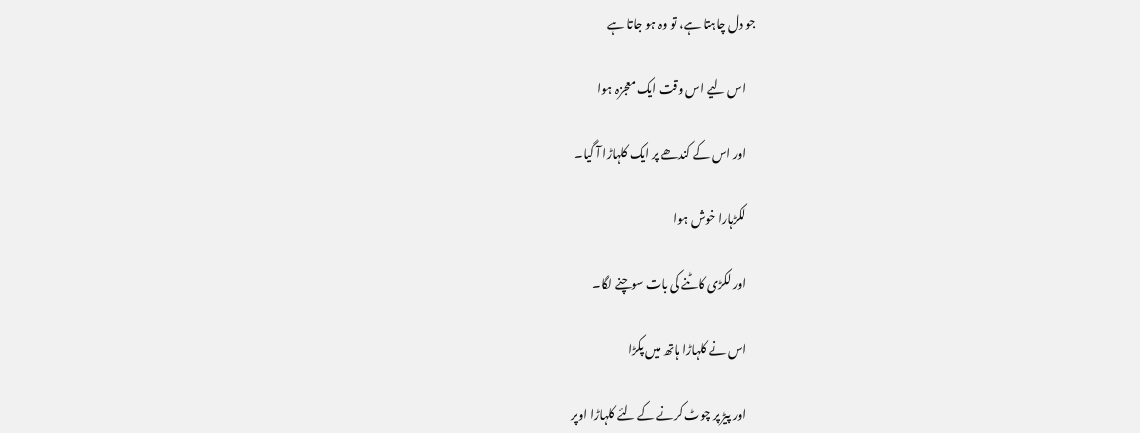جو دل چاہتا ہے، تو وہ ہو جاتا ہے

    اس لیے اس وقت ایک معجزہ ہوا

    اور اس کے کندھے پر ایک کلہاڑا آ گیا۔

    لکڑہارا خوش ہوا

    اور لکڑی کاٹنے کی بات سوچنے لگا۔

    اس نے کلہاڑا ہاتھ میں پکڑا

    اور پیڑ پر چوٹ کرنے کے لئے کلہاڑا اوپر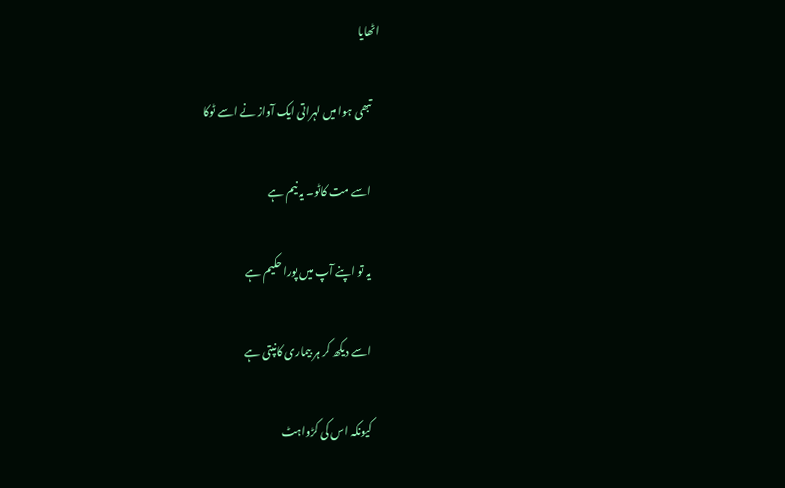اٹھایا

    تبھی ہوا میں لہراتی ایک آواز نے اسے ٹوکا

    اسے مت کاٹو۔ یہ نیم ہے

    یہ تو اپنے آپ میں پورا حکیم ہے

    اسے دیکھ کر ہر بیماری کانپتی ہے

    کیونکہ اس کی کڑواہٹ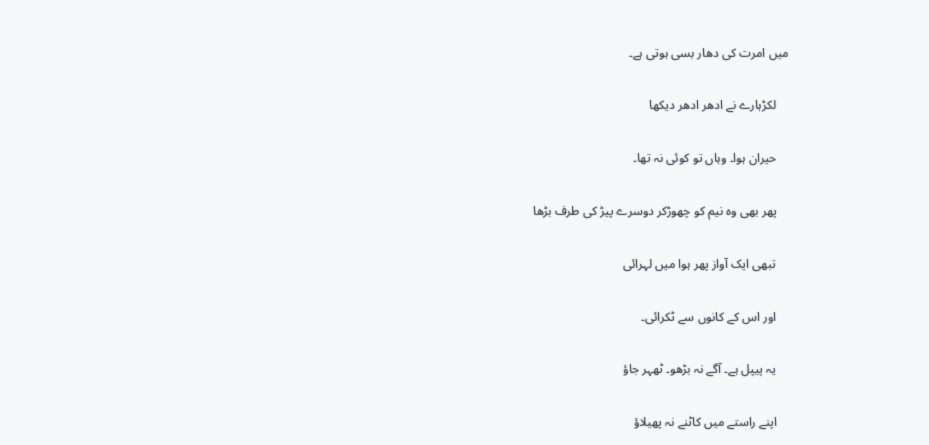میں امرت کی دھار بسی ہوتی ہے۔

    لکڑہارے نے ادھر ادھر دیکھا

    حیران ہوا۔ وہاں تو کوئی نہ تھا۔

    پھر بھی وہ نیم کو چھوڑکر دوسرے پیڑ کی طرف بڑھا

    تبھی ایک آواز پھر ہوا میں لہرائی

    اور اس کے کانوں سے ٹکرائی۔

    یہ پیپل ہے۔ آگے نہ بڑھو۔ ٹھہر جاؤ

    اپنے راستے میں کاٹنے نہ پھیلاؤ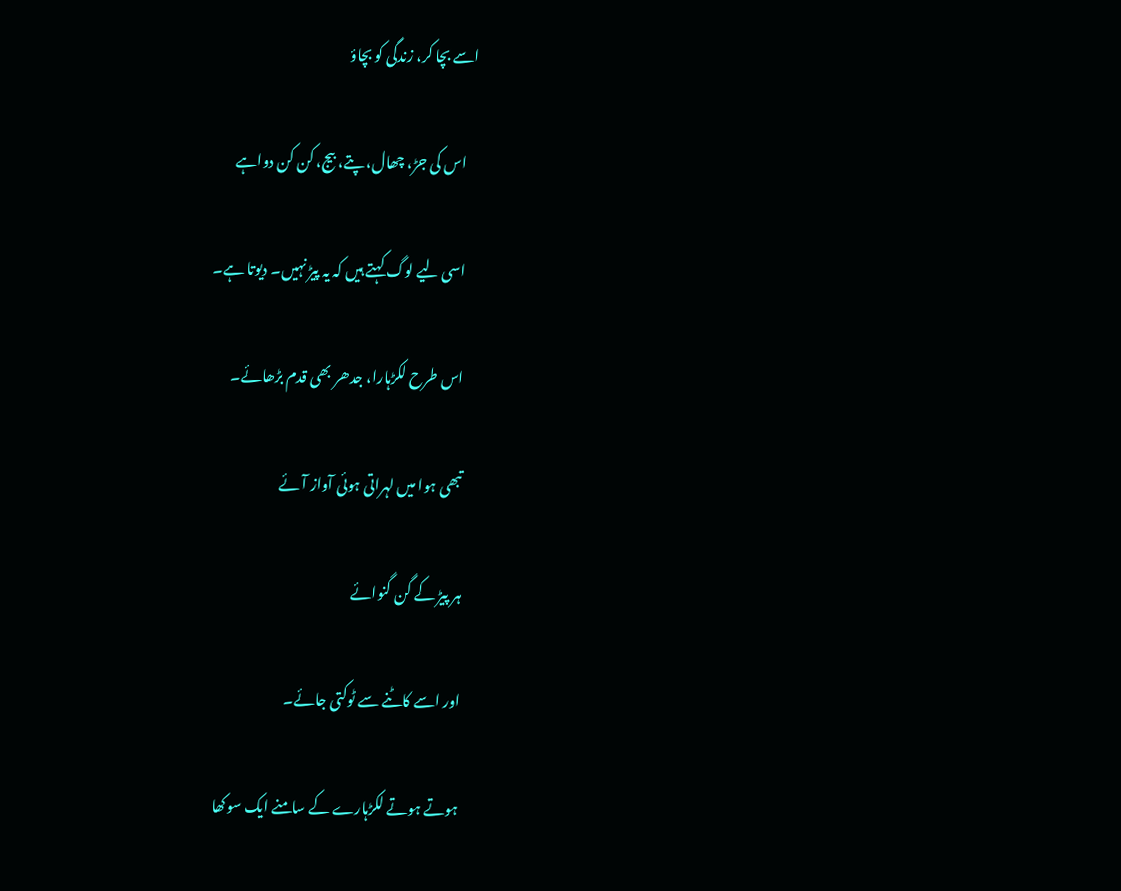اسے بچا کر، زندگی کو بچاؤ

    اس کی جڑ، چھال، پتے، بیج، کن کن دواہے

    اسی لیے لوگ کہتے ہیں کہ یہ پیڑ نہیں۔ دیوتا ہے۔

    اس طرح لکڑہارا، جدھر بھی قدم بڑھائے۔

    تبھی ہوا میں لہراتی ہوئی آواز آئے

    ہر پیڑ کے گن گنوائے

    اور اسے کاٹنے سے ٹوکتی جائے۔

    ہوتے ہوتے لکڑہارے کے سامنے ایک سوکھا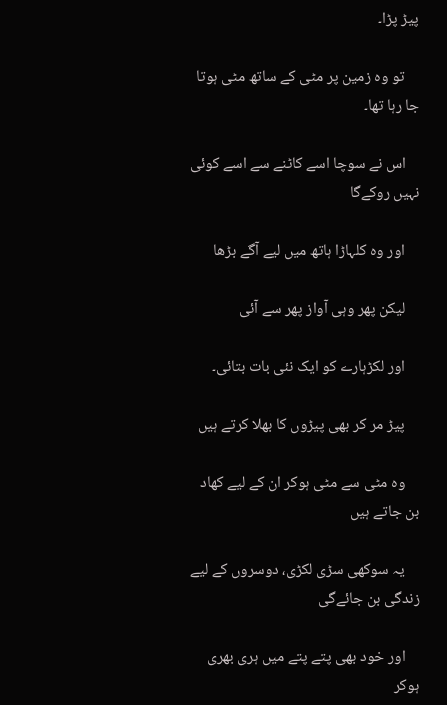پیڑ پڑا۔

    تو وہ زمین پر مٹی کے ساتھ مٹی ہوتا جا رہا تھا۔

    اس نے سوچا اسے کاٹنے سے اسے کوئی نہیں روکےگا

    اور وہ کلہاڑا ہاتھ میں لیے آگے بڑھا

    لیکن پھر وہی آواز پھر سے آئی

    اور لکڑہارے کو ایک نئی بات بتائی۔

    پیڑ مر کر بھی پیڑوں کا بھلا کرتے ہیں

    وہ مٹی سے مٹی ہوکر ان کے لیے کھاد بن جاتے ہیں

    یہ سوکھی سڑی لکڑی، دوسروں کے لیے زندگی بن جائےگی

    اور خود بھی پتے پتے میں ہری بھری ہوکر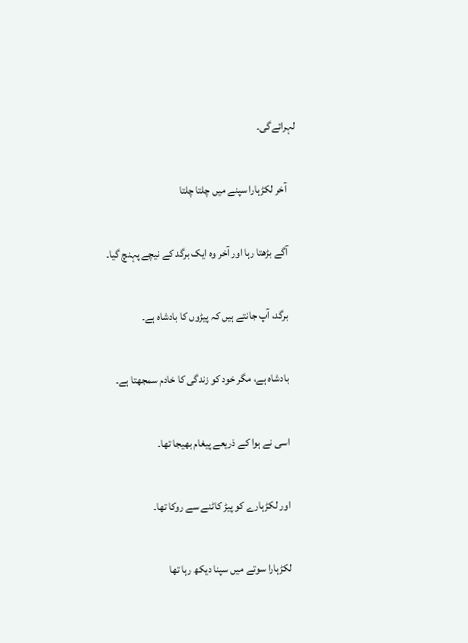لہرائےگی۔

    آخر لکڑہارا سپنے میں چلتا چلتا

    آگے بڑھتا رہا اور آخر وہ ایک برگد کے نیچے پہنچ گیا۔

    برگد، آپ جانتے ہیں کہ پیڑوں کا بادشاہ ہے۔

    بادشاہ ہے، مگر خود کو زندگی کا خادم سمجھتا ہے۔

    اسی نے ہوا کے ذریعے پیغام بھیجا تھا۔

    اور لکڑہارے کو پیڑ کاٹنے سے روکا تھا۔

    لکڑہارا سوتے میں سپنا دیکھ رہا تھا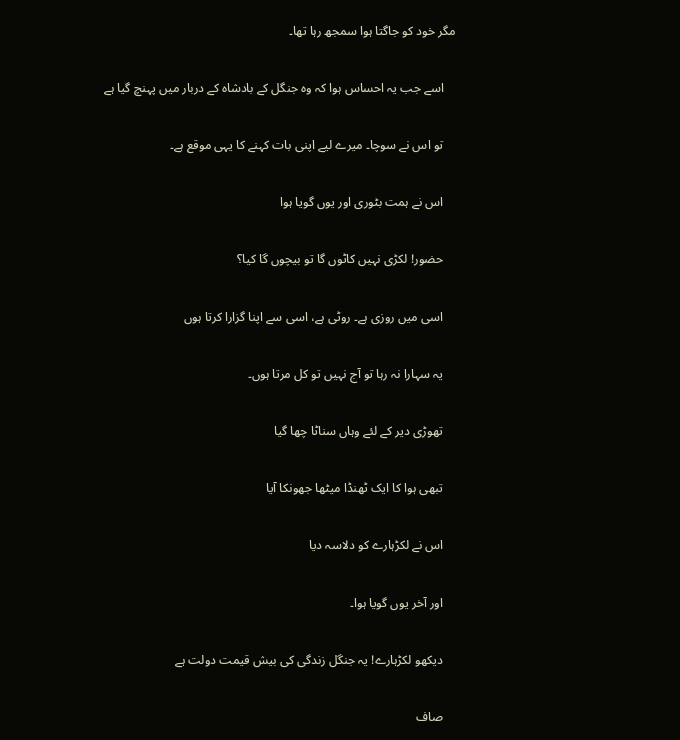مگر خود کو جاگتا ہوا سمجھ رہا تھا۔

    اسے جب یہ احساس ہوا کہ وہ جنگل کے بادشاہ کے دربار میں پہنچ گیا ہے

    تو اس نے سوچا۔ میرے لیے اپنی بات کہنے کا یہی موقع ہے۔

    اس نے ہمت بٹوری اور یوں گویا ہوا

    حضور! لکڑی نہیں کاٹوں گا تو بیچوں گا کیا؟

    اسی میں روزی ہے۔ روٹی ہے، اسی سے اپنا گزارا کرتا ہوں

    یہ سہارا نہ رہا تو آج نہیں تو کل مرتا ہوں۔

    تھوڑی دیر کے لئے وہاں سناٹا چھا گیا

    تبھی ہوا کا ایک ٹھنڈا میٹھا جھونکا آیا

    اس نے لکڑہارے کو دلاسہ دیا

    اور آخر یوں گویا ہوا۔

    دیکھو لکڑہارے! یہ جنگل زندگی کی بیش قیمت دولت ہے

    صاف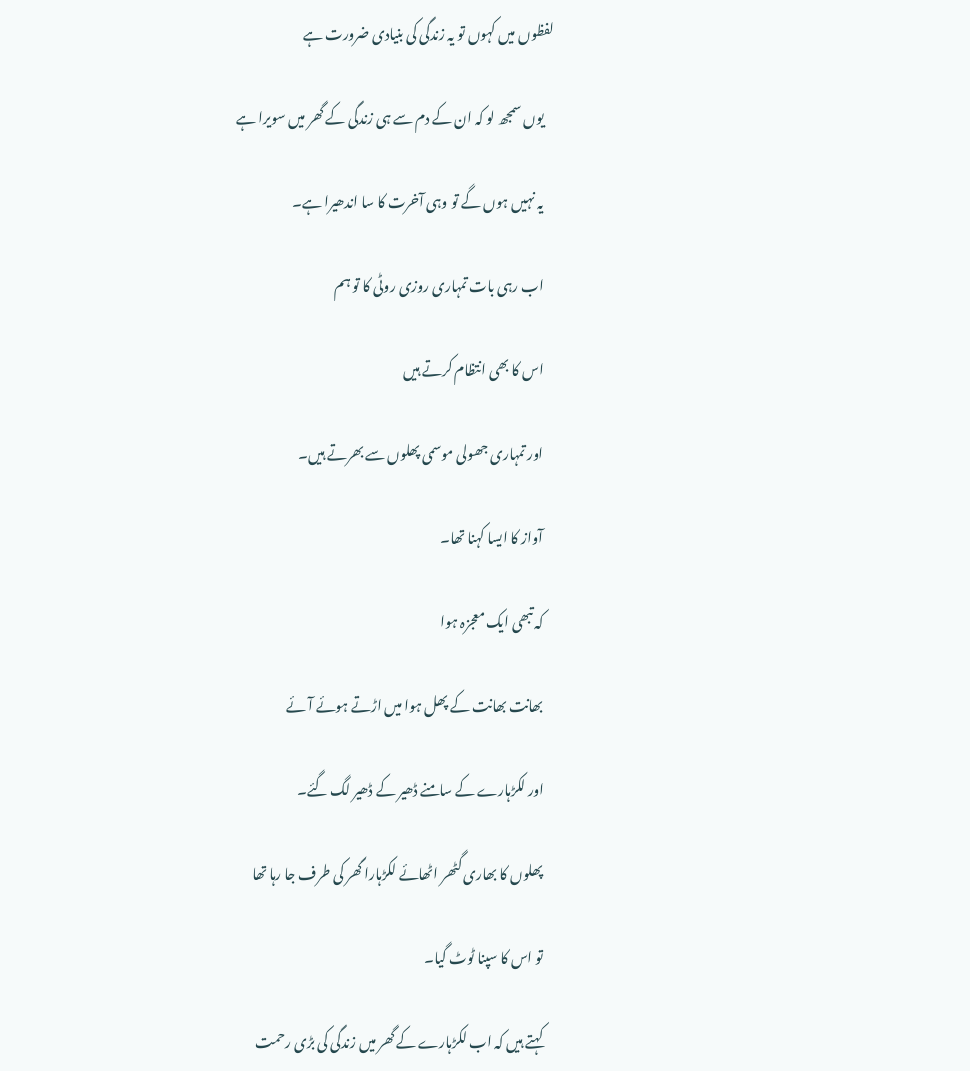لفظوں میں کہوں تو یہ زندگی کی بنیادی ضرورت ہے

    یوں سمجھ لو کہ ان کے دم سے ہی زندگی کے گھر میں سویرا ہے

    یہ نہیں ہوں گے تو وہی آخرت کا سا اندھیرا ہے۔

    اب رہی بات تمہاری روزی روٹی کا تو ہم

    اس کا بھی انتظام کرتے ہیں

    اور تمہاری جھولی موسمی پھلوں سے بھرتے ہیں۔

    آواز کا ایسا کہنا تھا۔

    کہ تبھی ایک معجزہ ہوا

    بھانت بھانت کے پھل ہوا میں اڑتے ہوئے آئے

    اور لکڑہارے کے سامنے ڈھیر کے ڈھیر لگ گئے۔

    پھلوں کا بھاری گٹھر اٹھائے لکڑہارا گھر کی طرف جا رہا تھا

    تو اس کا سپنا ٹوٹ گیا۔

    کہتے ہیں کہ اب لکڑہارے کے گھر میں زندگی کی بڑی رحمت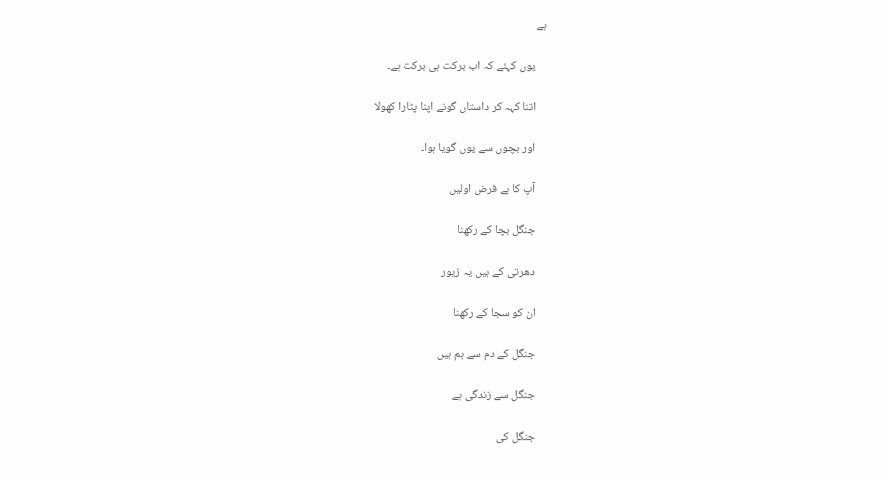ہے

    یوں کہئے کہ اب برکت ہی برکت ہے۔

    اتنا کہہ کر داستاں گونے اپنا پٹارا کھولا

    اور بچوں سے یوں گویا ہوا۔

    آپ کا ہے فرض اولیں

    جنگل بچا کے رکھنا

    دھرتی کے ہیں یہ زیور

    ان کو سجا کے رکھنا

    جنگل کے دم سے ہم ہیں

    جنگل سے زندگی ہے

    جنگل کی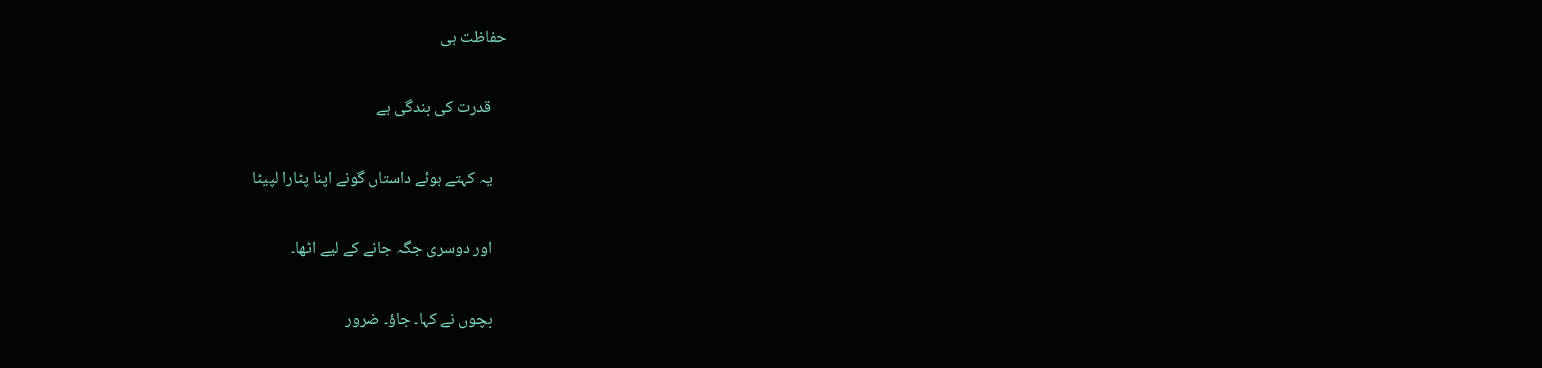حفاظت ہی

    قدرت کی بندگی ہے

    یہ کہتے ہوئے داستاں گونے اپنا پٹارا لپیٹا

    اور دوسری جگہ جانے کے لیے اٹھا۔

    بچوں نے کہا۔ جاؤ۔ ضرور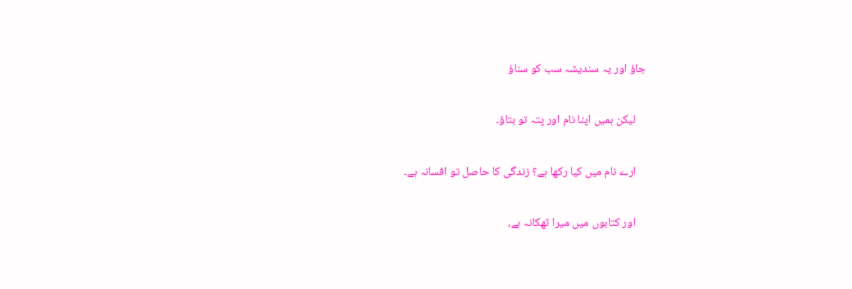جاؤ اور یہ سندیشہ سب کو سناؤ

    لیکن ہمیں اپنا نام اور پتہ تو بتاؤ۔

    ارے نام میں کیا رکھا ہے؟ زندگی کا حاصل تو افسانہ ہے۔

    اور کتابوں میں میرا ٹھکانہ ہے،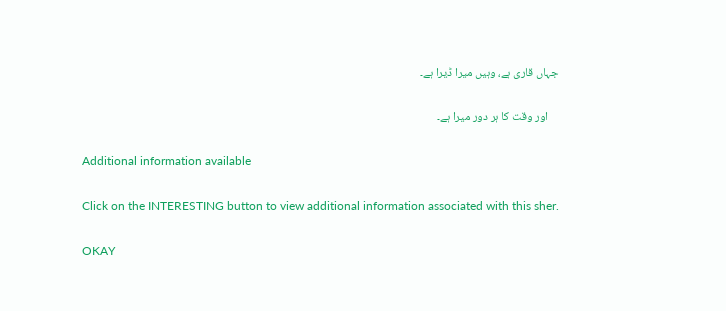جہاں قاری ہے، وہیں میرا ڈیرا ہے۔

    اور وقت کا ہر دور میرا ہے۔

    Additional information available

    Click on the INTERESTING button to view additional information associated with this sher.

    OKAY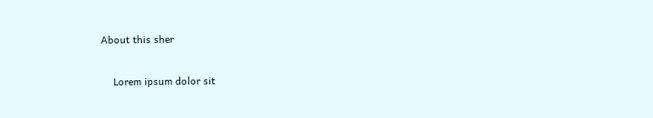About this sher

    Lorem ipsum dolor sit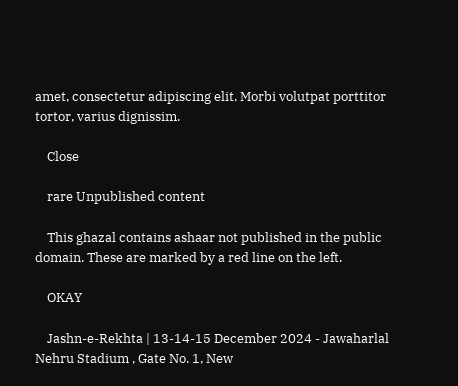amet, consectetur adipiscing elit. Morbi volutpat porttitor tortor, varius dignissim.

    Close

    rare Unpublished content

    This ghazal contains ashaar not published in the public domain. These are marked by a red line on the left.

    OKAY

    Jashn-e-Rekhta | 13-14-15 December 2024 - Jawaharlal Nehru Stadium , Gate No. 1, New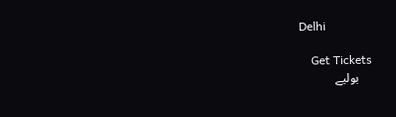Delhi

    Get Tickets
    بولیے